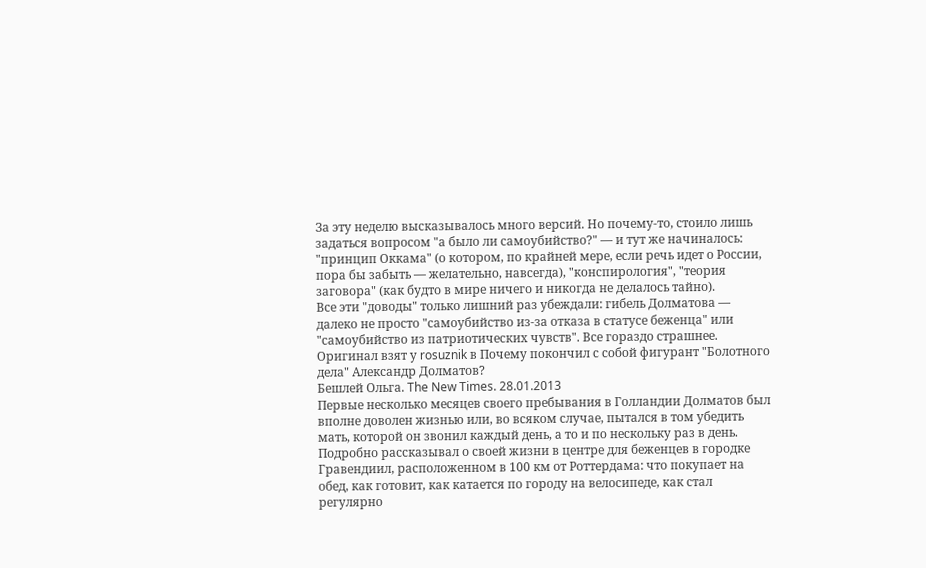За эту неделю высказывалось много версий. Но почему-то, стоило лишь задаться вопросом "а было ли самоубийство?" — и тут же начиналось: "принцип Оккама" (о котором, по крайней мере, если речь идет о России, пора бы забыть — желательно, навсегда), "конспирология", "теория заговора" (как будто в мире ничего и никогда не делалось тайно).
Все эти "доводы" только лишний раз убеждали: гибель Долматова — далеко не просто "самоубийство из-за отказа в статусе беженца" или "самоубийство из патриотических чувств". Все гораздо страшнее.
Оригинал взят у rosuznik в Почему покончил с собой фигурант "Болотного дела" Александр Долматов?
Бешлей Ольга. The New Times. 28.01.2013
Первые несколько месяцев своего пребывания в Голландии Долматов был вполне доволен жизнью или, во всяком случае, пытался в том убедить мать, которой он звонил каждый день, а то и по нескольку раз в день. Подробно рассказывал о своей жизни в центре для беженцев в городке Гравендиил, расположенном в 100 км от Роттердама: что покупает на обед, как готовит, как катается по городу на велосипеде, как стал регулярно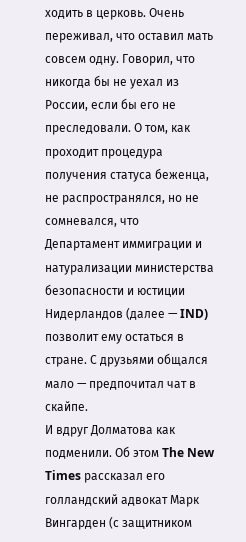ходить в церковь. Очень переживал, что оставил мать совсем одну. Говорил, что никогда бы не уехал из России, если бы его не преследовали. О том, как проходит процедура получения статуса беженца, не распространялся, но не сомневался, что Департамент иммиграции и натурализации министерства безопасности и юстиции Нидерландов (далее — IND) позволит ему остаться в стране. С друзьями общался мало — предпочитал чат в скайпе.
И вдруг Долматова как подменили. Об этом The New Times рассказал его голландский адвокат Марк Вингарден (с защитником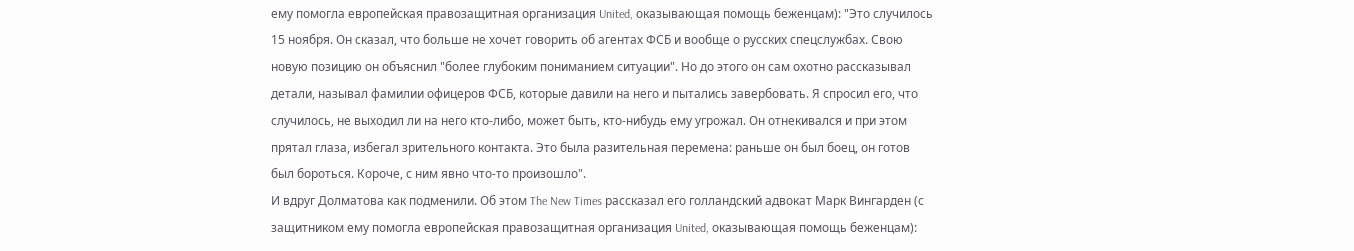ему помогла европейская правозащитная организация United, оказывающая помощь беженцам): "Это случилось 15 ноября. Он сказал, что больше не хочет говорить об агентах ФСБ и вообще о русских спецслужбах. Свою новую позицию он объяснил "более глубоким пониманием ситуации". Но до этого он сам охотно рассказывал детали, называл фамилии офицеров ФСБ, которые давили на него и пытались завербовать. Я спросил его, что случилось, не выходил ли на него кто-либо, может быть, кто-нибудь ему угрожал. Он отнекивался и при этом прятал глаза, избегал зрительного контакта. Это была разительная перемена: раньше он был боец, он готов был бороться. Короче, с ним явно что-то произошло".
И вдруг Долматова как подменили. Об этом The New Times рассказал его голландский адвокат Марк Вингарден (с защитником ему помогла европейская правозащитная организация United, оказывающая помощь беженцам):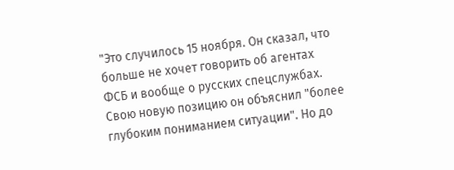"Это случилось 15 ноября. Он сказал, что больше не хочет говорить об агентах ФСБ и вообще о русских спецслужбах. Свою новую позицию он объяснил "более глубоким пониманием ситуации". Но до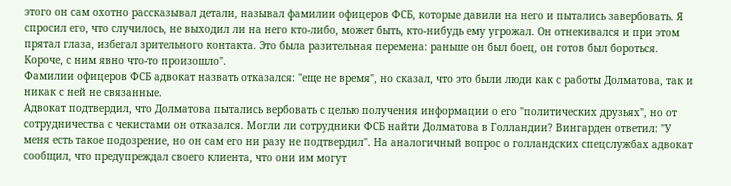этого он сам охотно рассказывал детали, называл фамилии офицеров ФСБ, которые давили на него и пытались завербовать. Я спросил его, что случилось, не выходил ли на него кто-либо, может быть, кто-нибудь ему угрожал. Он отнекивался и при этом прятал глаза, избегал зрительного контакта. Это была разительная перемена: раньше он был боец, он готов был бороться. Короче, с ним явно что-то произошло".
Фамилии офицеров ФСБ адвокат назвать отказался: "еще не время", но сказал, что это были люди как с работы Долматова, так и никак с ней не связанные.
Адвокат подтвердил, что Долматова пытались вербовать с целью получения информации о его "политических друзьях", но от сотрудничества с чекистами он отказался. Могли ли сотрудники ФСБ найти Долматова в Голландии? Вингарден ответил: "У меня есть такое подозрение, но он сам его ни разу не подтвердил". На аналогичный вопрос о голландских спецслужбах адвокат сообщил, что предупреждал своего клиента, что они им могут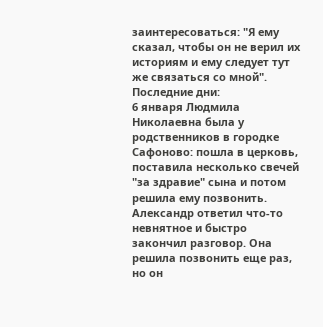заинтересоваться: "Я ему сказал, чтобы он не верил их историям и ему следует тут же связаться со мной".
Последние дни:
6 января Людмила Николаевна была у родственников в городке Сафоново: пошла в церковь, поставила несколько свечей "за здравие" сына и потом решила ему позвонить. Александр ответил что-то невнятное и быстро закончил разговор. Она решила позвонить еще раз, но он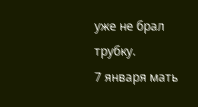уже не брал трубку.
7 января мать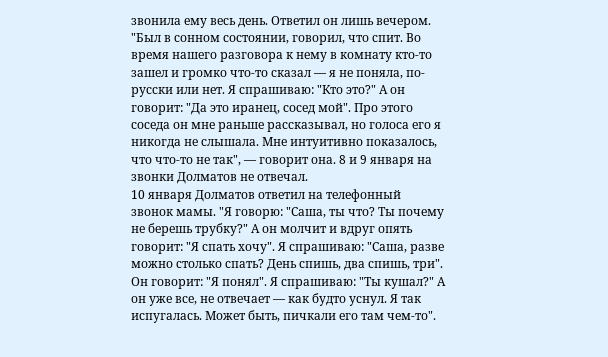звонила ему весь день. Ответил он лишь вечером. "Был в сонном состоянии, говорил, что спит. Во время нашего разговора к нему в комнату кто-то зашел и громко что-то сказал — я не поняла, по-русски или нет. Я спрашиваю: "Кто это?" А он говорит: "Да это иранец, сосед мой". Про этого соседа он мне раньше рассказывал, но голоса его я никогда не слышала. Мне интуитивно показалось, что что-то не так", — говорит она. 8 и 9 января на звонки Долматов не отвечал.
10 января Долматов ответил на телефонный звонок мамы. "Я говорю: "Саша, ты что? Ты почему не берешь трубку?" А он молчит и вдруг опять говорит: "Я спать хочу". Я спрашиваю: "Саша, разве можно столько спать? День спишь, два спишь, три". Он говорит: "Я понял". Я спрашиваю: "Ты кушал?" А он уже все, не отвечает — как будто уснул. Я так испугалась. Может быть, пичкали его там чем-то".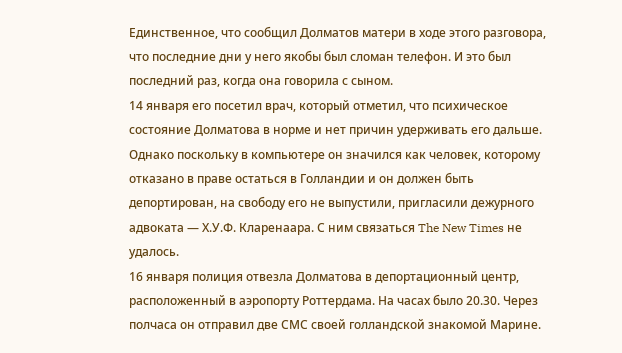Единственное, что сообщил Долматов матери в ходе этого разговора, что последние дни у него якобы был сломан телефон. И это был последний раз, когда она говорила с сыном.
14 января его посетил врач, который отметил, что психическое состояние Долматова в норме и нет причин удерживать его дальше. Однако поскольку в компьютере он значился как человек, которому отказано в праве остаться в Голландии и он должен быть депортирован, на свободу его не выпустили, пригласили дежурного адвоката — Х.У.Ф. Кларенаара. С ним связаться The New Times не удалось.
16 января полиция отвезла Долматова в депортационный центр, расположенный в аэропорту Роттердама. На часах было 20.30. Через полчаса он отправил две СМС своей голландской знакомой Марине.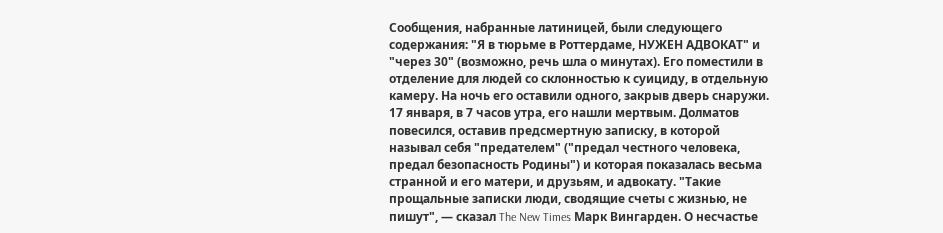Сообщения, набранные латиницей, были следующего содержания: "Я в тюрьме в Роттердаме, НУЖЕН АДВОКАТ" и "через 30" (возможно, речь шла о минутах). Его поместили в отделение для людей со склонностью к суициду, в отдельную камеру. На ночь его оставили одного, закрыв дверь снаружи.
17 января, в 7 часов утра, его нашли мертвым. Долматов повесился, оставив предсмертную записку, в которой называл себя "предателем" ("предал честного человека, предал безопасность Родины") и которая показалась весьма странной и его матери, и друзьям, и адвокату. "Такие прощальные записки люди, сводящие счеты с жизнью, не пишут", — сказал The New Times Марк Вингарден. О несчастье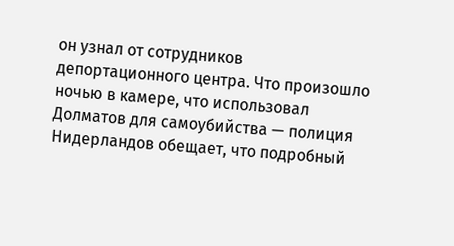он узнал от сотрудников депортационного центра. Что произошло ночью в камере, что использовал Долматов для самоубийства — полиция Нидерландов обещает, что подробный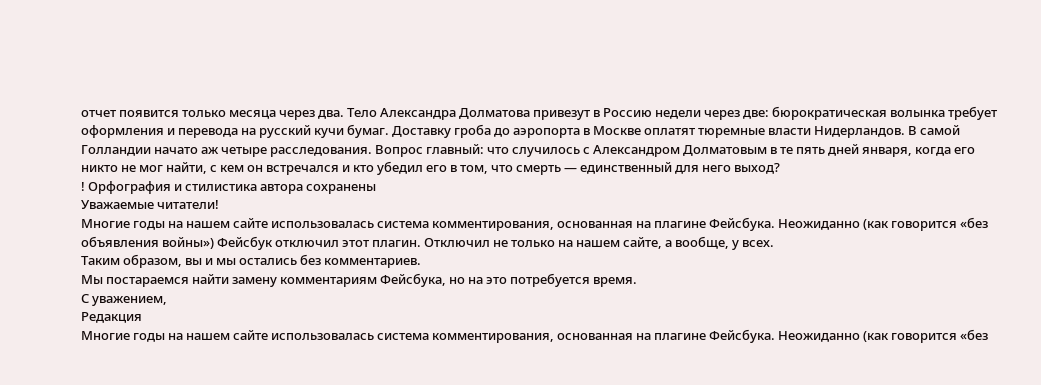отчет появится только месяца через два. Тело Александра Долматова привезут в Россию недели через две: бюрократическая волынка требует оформления и перевода на русский кучи бумаг. Доставку гроба до аэропорта в Москве оплатят тюремные власти Нидерландов. В самой Голландии начато аж четыре расследования. Вопрос главный: что случилось с Александром Долматовым в те пять дней января, когда его никто не мог найти, с кем он встречался и кто убедил его в том, что смерть — единственный для него выход?
! Орфография и стилистика автора сохранены
Уважаемые читатели!
Многие годы на нашем сайте использовалась система комментирования, основанная на плагине Фейсбука. Неожиданно (как говорится «без объявления войны») Фейсбук отключил этот плагин. Отключил не только на нашем сайте, а вообще, у всех.
Таким образом, вы и мы остались без комментариев.
Мы постараемся найти замену комментариям Фейсбука, но на это потребуется время.
С уважением,
Редакция
Многие годы на нашем сайте использовалась система комментирования, основанная на плагине Фейсбука. Неожиданно (как говорится «без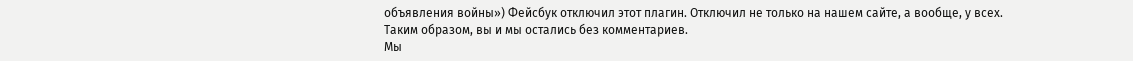объявления войны») Фейсбук отключил этот плагин. Отключил не только на нашем сайте, а вообще, у всех.
Таким образом, вы и мы остались без комментариев.
Мы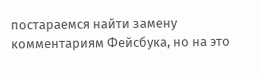постараемся найти замену комментариям Фейсбука, но на это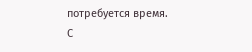потребуется время.
С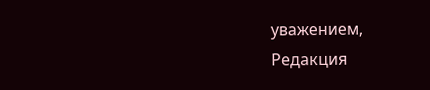уважением,
Редакция